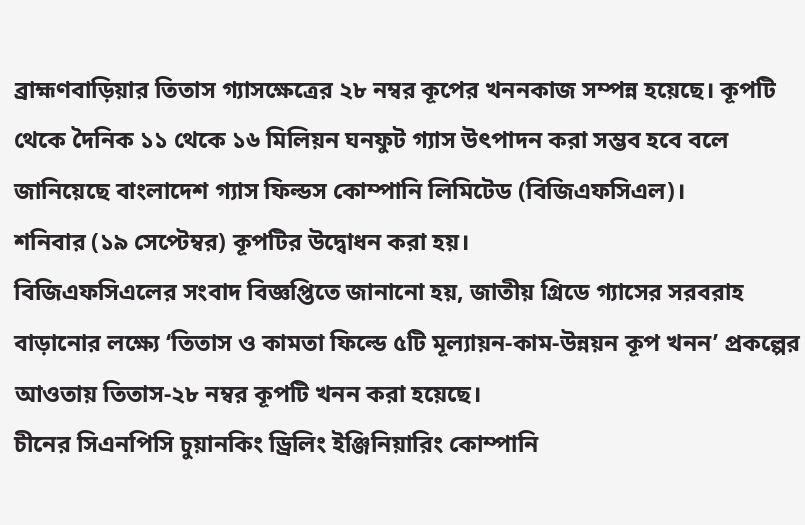ব্রাহ্মণবাড়িয়ার তিতাস গ্যাসক্ষেত্রের ২৮ নম্বর কূপের খননকাজ সম্পন্ন হয়েছে। কূপটি থেকে দৈনিক ১১ থেকে ১৬ মিলিয়ন ঘনফুট গ্যাস উৎপাদন করা সম্ভব হবে বলে জানিয়েছে বাংলাদেশ গ্যাস ফিল্ডস কোম্পানি লিমিটেড (বিজিএফসিএল)।
শনিবার (১৯ সেপ্টেম্বর) কূপটির উদ্বোধন করা হয়।
বিজিএফসিএলের সংবাদ বিজ্ঞপ্তিতে জানানো হয়, জাতীয় গ্রিডে গ্যাসের সরবরাহ বাড়ানোর লক্ষ্যে ‘তিতাস ও কামতা ফিল্ডে ৫টি মূল্যায়ন-কাম-উন্নয়ন কূপ খনন’ প্রকল্পের আওতায় তিতাস-২৮ নম্বর কূপটি খনন করা হয়েছে।
চীনের সিএনপিসি চুয়ানকিং ড্রিলিং ইঞ্জিনিয়ারিং কোম্পানি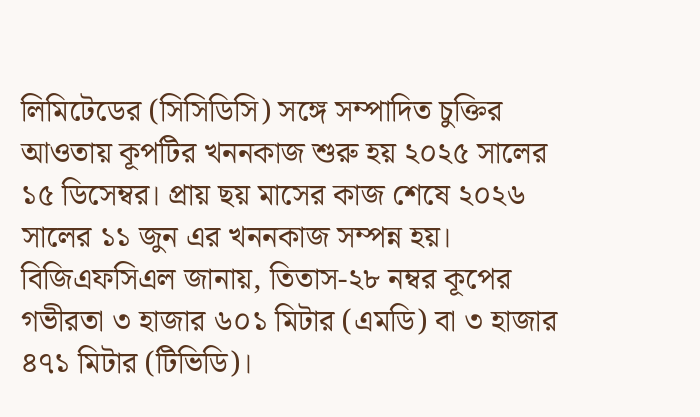লিমিটেডের (সিসিডিসি) সঙ্গে সম্পাদিত চুক্তির আওতায় কূপটির খননকাজ শুরু হয় ২০২৫ সালের ১৫ ডিসেম্বর। প্রায় ছয় মাসের কাজ শেষে ২০২৬ সালের ১১ জুন এর খননকাজ সম্পন্ন হয়।
বিজিএফসিএল জানায়, তিতাস-২৮ নম্বর কূপের গভীরতা ৩ হাজার ৬০১ মিটার (এমডি) বা ৩ হাজার ৪৭১ মিটার (টিভিডি)।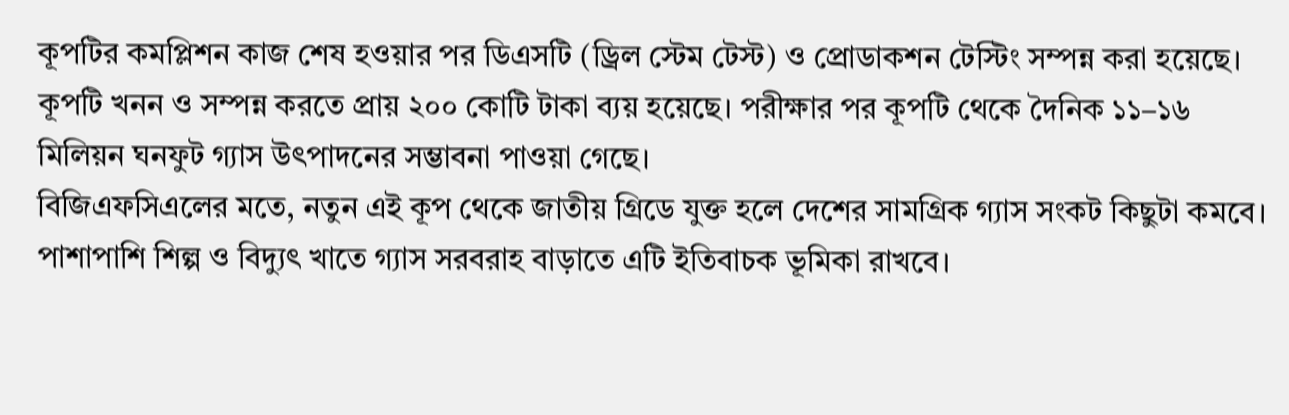কূপটির কমপ্লিশন কাজ শেষ হওয়ার পর ডিএসটি (ড্রিল স্টেম টেস্ট) ও প্রোডাকশন টেস্টিং সম্পন্ন করা হয়েছে।
কূপটি খনন ও সম্পন্ন করতে প্রায় ২০০ কোটি টাকা ব্যয় হয়েছে। পরীক্ষার পর কূপটি থেকে দৈনিক ১১–১৬ মিলিয়ন ঘনফুট গ্যাস উৎপাদনের সম্ভাবনা পাওয়া গেছে।
বিজিএফসিএলের মতে, নতুন এই কূপ থেকে জাতীয় গ্রিডে যুক্ত হলে দেশের সামগ্রিক গ্যাস সংকট কিছুটা কমবে। পাশাপাশি শিল্প ও বিদ্যুৎ খাতে গ্যাস সরবরাহ বাড়াতে এটি ইতিবাচক ভূমিকা রাখবে।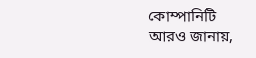কোম্পানিটি আরও জানায়,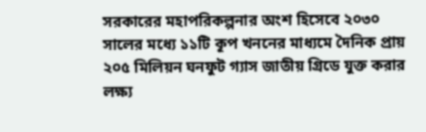সরকারের মহাপরিকল্পনার অংশ হিসেবে ২০৩০ সালের মধ্যে ১১টি কূপ খননের মাধ্যমে দৈনিক প্রায় ২০৫ মিলিয়ন ঘনফুট গ্যাস জাতীয় গ্রিডে যুক্ত করার লক্ষ্য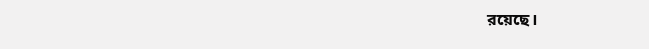রয়েছে।